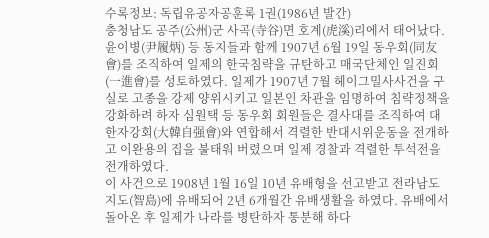수록정보: 독립유공자공훈록 1권(1986년 발간)
충청남도 공주(公州)군 사곡(寺谷)면 호계(虎溪)리에서 태어났다.
윤이병(尹履炳) 등 동지들과 함께 1907년 6월 19일 동우회(同友會)를 조직하여 일제의 한국침략을 규탄하고 매국단체인 일진회(一進會)를 성토하였다. 일제가 1907년 7월 헤이그밀사사건을 구실로 고종을 강제 양위시키고 일본인 차관을 임명하여 침략정책을 강화하려 하자 심원택 등 동우회 회원들은 결사대를 조직하여 대한자강회(大韓自强會)와 연합해서 격렬한 반대시위운동을 전개하고 이완용의 집을 불태워 버렸으며 일제 경찰과 격렬한 투석전을 전개하였다.
이 사건으로 1908년 1월 16일 10년 유배형을 선고받고 전라남도 지도(智島)에 유배되어 2년 6개월간 유배생활을 하였다. 유배에서 돌아온 후 일제가 나라를 병탄하자 통분해 하다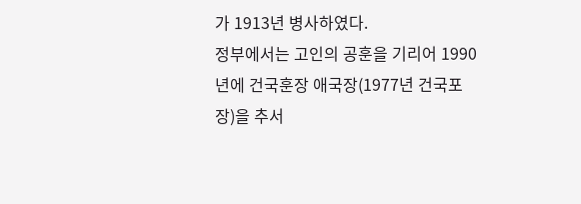가 1913년 병사하였다.
정부에서는 고인의 공훈을 기리어 1990년에 건국훈장 애국장(1977년 건국포장)을 추서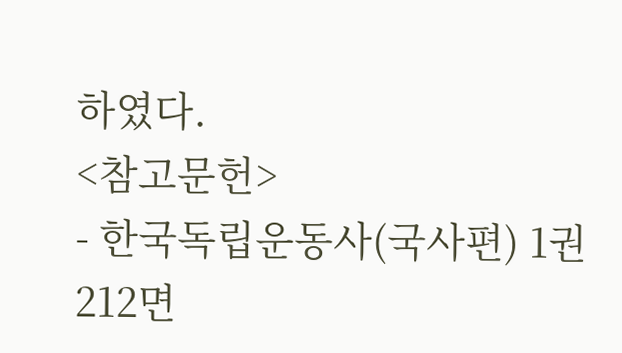하였다.
<참고문헌>
- 한국독립운동사(국사편) 1권 212면